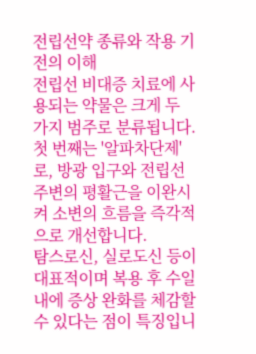전립선약 종류와 작용 기전의 이해
전립선 비대증 치료에 사용되는 약물은 크게 두 가지 범주로 분류됩니다. 첫 번째는 '알파차단제'로, 방광 입구와 전립선 주변의 평활근을 이완시켜 소변의 흐름을 즉각적으로 개선합니다.
탐스로신, 실로도신 등이 대표적이며 복용 후 수일 내에 증상 완화를 체감할 수 있다는 점이 특징입니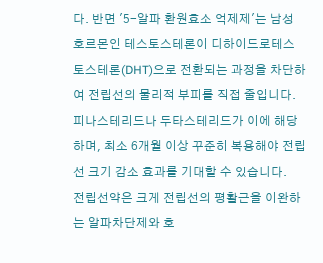다. 반면 '5-알파 환원효소 억제제'는 남성 호르몬인 테스토스테론이 디하이드로테스토스테론(DHT)으로 전환되는 과정을 차단하여 전립선의 물리적 부피를 직접 줄입니다.
피나스테리드나 두타스테리드가 이에 해당하며, 최소 6개월 이상 꾸준히 복용해야 전립선 크기 감소 효과를 기대할 수 있습니다.
전립선약은 크게 전립선의 평활근을 이완하는 알파차단제와 호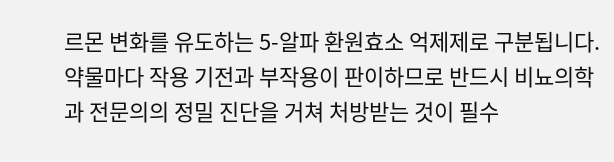르몬 변화를 유도하는 5-알파 환원효소 억제제로 구분됩니다. 약물마다 작용 기전과 부작용이 판이하므로 반드시 비뇨의학과 전문의의 정밀 진단을 거쳐 처방받는 것이 필수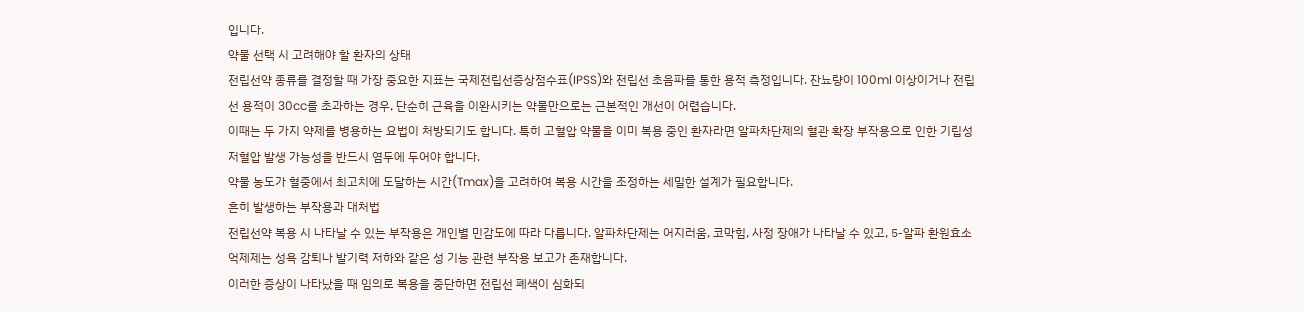입니다.
약물 선택 시 고려해야 할 환자의 상태
전립선약 종류를 결정할 때 가장 중요한 지표는 국제전립선증상점수표(IPSS)와 전립선 초음파를 통한 용적 측정입니다. 잔뇨량이 100ml 이상이거나 전립선 용적이 30cc를 초과하는 경우, 단순히 근육을 이완시키는 약물만으로는 근본적인 개선이 어렵습니다.
이때는 두 가지 약제를 병용하는 요법이 처방되기도 합니다. 특히 고혈압 약물을 이미 복용 중인 환자라면 알파차단제의 혈관 확장 부작용으로 인한 기립성 저혈압 발생 가능성을 반드시 염두에 두어야 합니다.
약물 농도가 혈중에서 최고치에 도달하는 시간(Tmax)을 고려하여 복용 시간을 조정하는 세밀한 설계가 필요합니다.
흔히 발생하는 부작용과 대처법
전립선약 복용 시 나타날 수 있는 부작용은 개인별 민감도에 따라 다릅니다. 알파차단제는 어지러움, 코막힘, 사정 장애가 나타날 수 있고, 5-알파 환원효소 억제제는 성욕 감퇴나 발기력 저하와 같은 성 기능 관련 부작용 보고가 존재합니다.
이러한 증상이 나타났을 때 임의로 복용을 중단하면 전립선 폐색이 심화되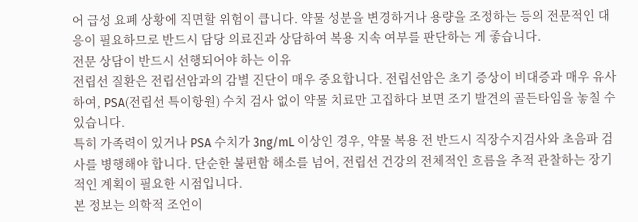어 급성 요폐 상황에 직면할 위험이 큽니다. 약물 성분을 변경하거나 용량을 조정하는 등의 전문적인 대응이 필요하므로 반드시 담당 의료진과 상담하여 복용 지속 여부를 판단하는 게 좋습니다.
전문 상담이 반드시 선행되어야 하는 이유
전립선 질환은 전립선암과의 감별 진단이 매우 중요합니다. 전립선암은 초기 증상이 비대증과 매우 유사하여, PSA(전립선 특이항원) 수치 검사 없이 약물 치료만 고집하다 보면 조기 발견의 골든타임을 놓칠 수 있습니다.
특히 가족력이 있거나 PSA 수치가 3ng/mL 이상인 경우, 약물 복용 전 반드시 직장수지검사와 초음파 검사를 병행해야 합니다. 단순한 불편함 해소를 넘어, 전립선 건강의 전체적인 흐름을 추적 관찰하는 장기적인 계획이 필요한 시점입니다.
본 정보는 의학적 조언이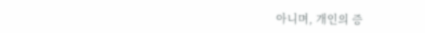아니며, 개인의 증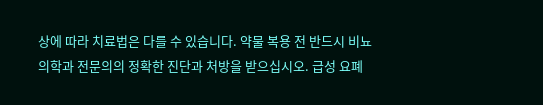상에 따라 치료법은 다를 수 있습니다. 약물 복용 전 반드시 비뇨의학과 전문의의 정확한 진단과 처방을 받으십시오. 급성 요폐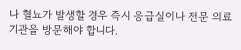나 혈뇨가 발생할 경우 즉시 응급실이나 전문 의료기관을 방문해야 합니다.